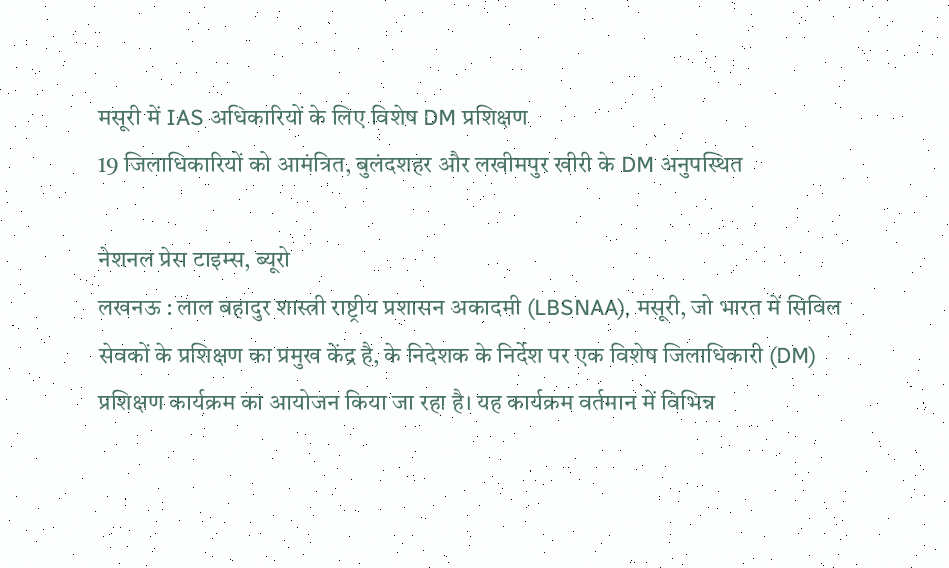मसूरी में IAS अधिकारियों के लिए विशेष DM प्रशिक्षण
19 जिलाधिकारियों को आमंत्रित, बुलंदशहर और लखीमपुर खीरी के DM अनुपस्थित

नेशनल प्रेस टाइम्स, ब्यूरो
लखनऊ : लाल बहादुर शास्त्री राष्ट्रीय प्रशासन अकादमी (LBSNAA), मसूरी, जो भारत में सिविल सेवकों के प्रशिक्षण का प्रमुख केंद्र है, के निदेशक के निर्देश पर एक विशेष जिलाधिकारी (DM) प्रशिक्षण कार्यक्रम का आयोजन किया जा रहा है। यह कार्यक्रम वर्तमान में विभिन्न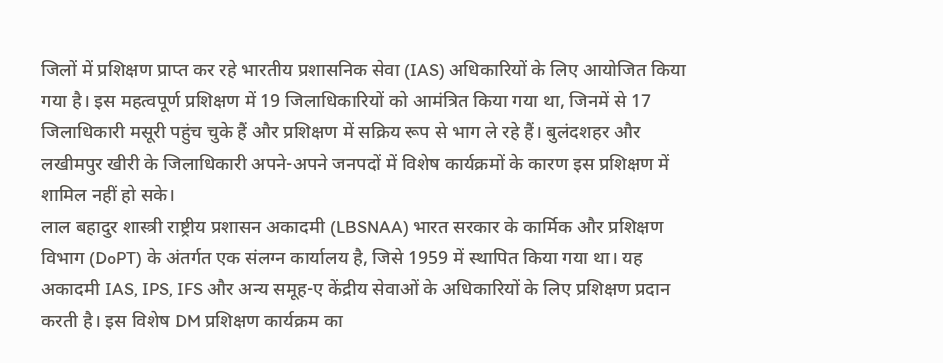जिलों में प्रशिक्षण प्राप्त कर रहे भारतीय प्रशासनिक सेवा (IAS) अधिकारियों के लिए आयोजित किया गया है। इस महत्वपूर्ण प्रशिक्षण में 19 जिलाधिकारियों को आमंत्रित किया गया था, जिनमें से 17 जिलाधिकारी मसूरी पहुंच चुके हैं और प्रशिक्षण में सक्रिय रूप से भाग ले रहे हैं। बुलंदशहर और लखीमपुर खीरी के जिलाधिकारी अपने-अपने जनपदों में विशेष कार्यक्रमों के कारण इस प्रशिक्षण में शामिल नहीं हो सके।
लाल बहादुर शास्त्री राष्ट्रीय प्रशासन अकादमी (LBSNAA) भारत सरकार के कार्मिक और प्रशिक्षण विभाग (DoPT) के अंतर्गत एक संलग्न कार्यालय है, जिसे 1959 में स्थापित किया गया था। यह अकादमी IAS, IPS, IFS और अन्य समूह-ए केंद्रीय सेवाओं के अधिकारियों के लिए प्रशिक्षण प्रदान करती है। इस विशेष DM प्रशिक्षण कार्यक्रम का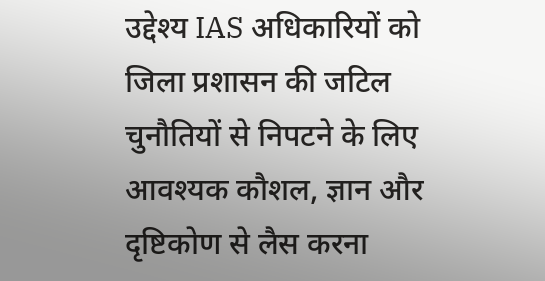उद्देश्य IAS अधिकारियों को जिला प्रशासन की जटिल चुनौतियों से निपटने के लिए आवश्यक कौशल, ज्ञान और दृष्टिकोण से लैस करना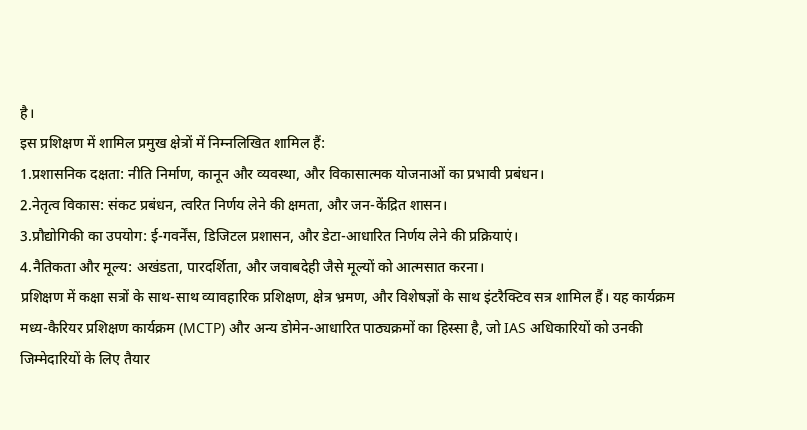है।
इस प्रशिक्षण में शामिल प्रमुख क्षेत्रों में निम्नलिखित शामिल हैं:
1.प्रशासनिक दक्षता: नीति निर्माण, कानून और व्यवस्था, और विकासात्मक योजनाओं का प्रभावी प्रबंधन।
2.नेतृत्व विकास: संकट प्रबंधन, त्वरित निर्णय लेने की क्षमता, और जन-केंद्रित शासन।
3.प्रौद्योगिकी का उपयोग: ई-गवर्नेंस, डिजिटल प्रशासन, और डेटा-आधारित निर्णय लेने की प्रक्रियाएं।
4.नैतिकता और मूल्य: अखंडता, पारदर्शिता, और जवाबदेही जैसे मूल्यों को आत्मसात करना।
प्रशिक्षण में कक्षा सत्रों के साथ-साथ व्यावहारिक प्रशिक्षण, क्षेत्र भ्रमण, और विशेषज्ञों के साथ इंटरैक्टिव सत्र शामिल हैं। यह कार्यक्रम मध्य-कैरियर प्रशिक्षण कार्यक्रम (MCTP) और अन्य डोमेन-आधारित पाठ्यक्रमों का हिस्सा है, जो IAS अधिकारियों को उनकी जिम्मेदारियों के लिए तैयार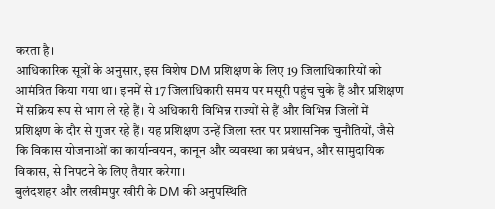करता है।
आधिकारिक सूत्रों के अनुसार, इस विशेष DM प्रशिक्षण के लिए 19 जिलाधिकारियों को आमंत्रित किया गया था। इनमें से 17 जिलाधिकारी समय पर मसूरी पहुंच चुके हैं और प्रशिक्षण में सक्रिय रूप से भाग ले रहे हैं। ये अधिकारी विभिन्न राज्यों से हैं और विभिन्न जिलों में प्रशिक्षण के दौर से गुजर रहे हैं। यह प्रशिक्षण उन्हें जिला स्तर पर प्रशासनिक चुनौतियों, जैसे कि विकास योजनाओं का कार्यान्वयन, कानून और व्यवस्था का प्रबंधन, और सामुदायिक विकास, से निपटने के लिए तैयार करेगा।
बुलंदशहर और लखीमपुर खीरी के DM की अनुपस्थिति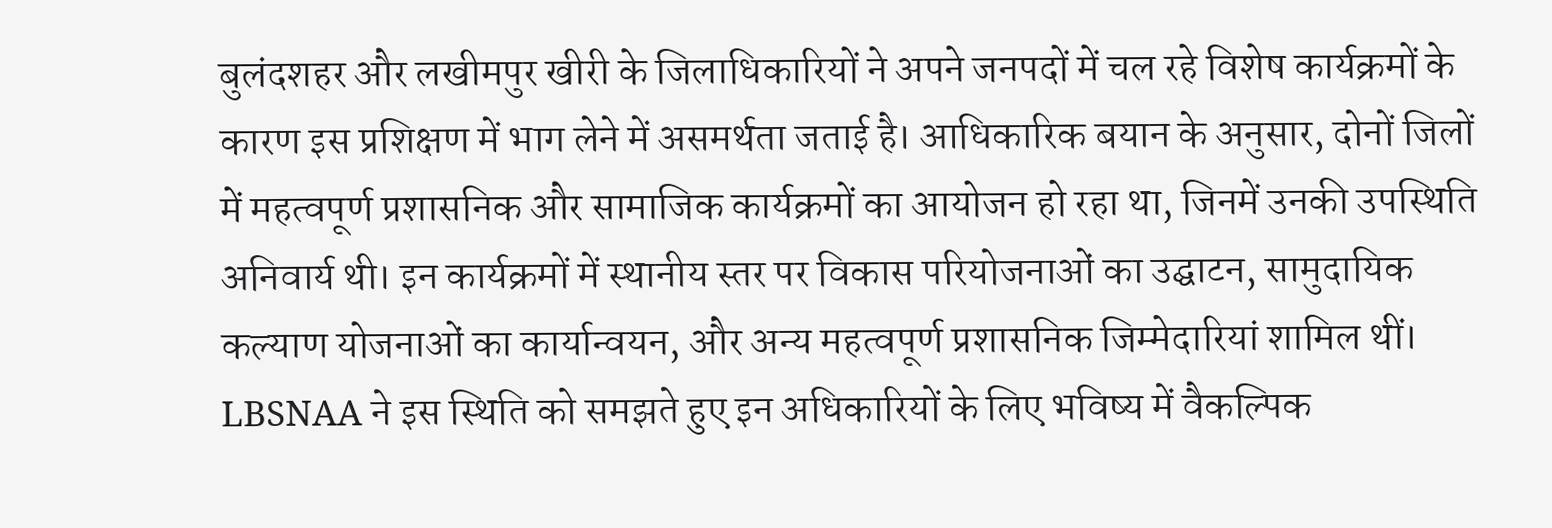बुलंदशहर और लखीमपुर खीरी के जिलाधिकारियों ने अपने जनपदों में चल रहे विशेष कार्यक्रमों के कारण इस प्रशिक्षण में भाग लेने में असमर्थता जताई है। आधिकारिक बयान के अनुसार, दोनों जिलों में महत्वपूर्ण प्रशासनिक और सामाजिक कार्यक्रमों का आयोजन हो रहा था, जिनमें उनकी उपस्थिति अनिवार्य थी। इन कार्यक्रमों में स्थानीय स्तर पर विकास परियोजनाओं का उद्घाटन, सामुदायिक कल्याण योजनाओं का कार्यान्वयन, और अन्य महत्वपूर्ण प्रशासनिक जिम्मेदारियां शामिल थीं। LBSNAA ने इस स्थिति को समझते हुए इन अधिकारियों के लिए भविष्य में वैकल्पिक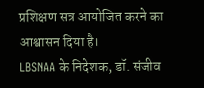प्रशिक्षण सत्र आयोजित करने का आश्वासन दिया है।
LBSNAA के निदेशक, डॉ. संजीव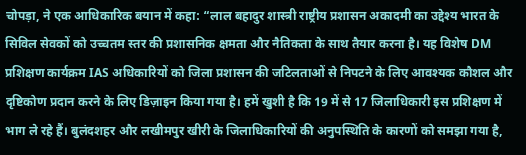चोपड़ा, ने एक आधिकारिक बयान में कहा: “लाल बहादुर शास्त्री राष्ट्रीय प्रशासन अकादमी का उद्देश्य भारत के सिविल सेवकों को उच्चतम स्तर की प्रशासनिक क्षमता और नैतिकता के साथ तैयार करना है। यह विशेष DM प्रशिक्षण कार्यक्रम IAS अधिकारियों को जिला प्रशासन की जटिलताओं से निपटने के लिए आवश्यक कौशल और दृष्टिकोण प्रदान करने के लिए डिज़ाइन किया गया है। हमें खुशी है कि 19 में से 17 जिलाधिकारी इस प्रशिक्षण में भाग ले रहे हैं। बुलंदशहर और लखीमपुर खीरी के जिलाधिकारियों की अनुपस्थिति के कारणों को समझा गया है,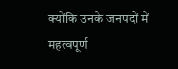क्योंकि उनके जनपदों में महत्वपूर्ण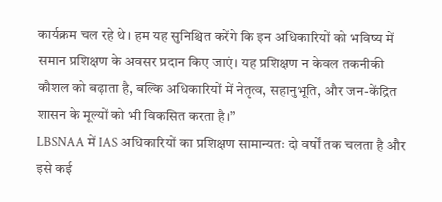कार्यक्रम चल रहे थे। हम यह सुनिश्चित करेंगे कि इन अधिकारियों को भविष्य में समान प्रशिक्षण के अवसर प्रदान किए जाएं। यह प्रशिक्षण न केवल तकनीकी कौशल को बढ़ाता है, बल्कि अधिकारियों में नेतृत्व, सहानुभूति, और जन-केंद्रित शासन के मूल्यों को भी विकसित करता है।”
LBSNAA में IAS अधिकारियों का प्रशिक्षण सामान्यतः दो वर्षों तक चलता है और इसे कई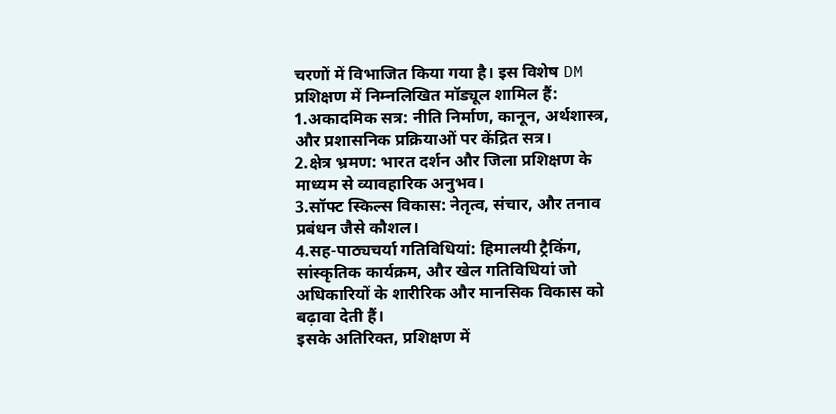चरणों में विभाजित किया गया है। इस विशेष DM प्रशिक्षण में निम्नलिखित मॉड्यूल शामिल हैं:
1.अकादमिक सत्र: नीति निर्माण, कानून, अर्थशास्त्र, और प्रशासनिक प्रक्रियाओं पर केंद्रित सत्र।
2.क्षेत्र भ्रमण: भारत दर्शन और जिला प्रशिक्षण के माध्यम से व्यावहारिक अनुभव।
3.सॉफ्ट स्किल्स विकास: नेतृत्व, संचार, और तनाव प्रबंधन जैसे कौशल।
4.सह-पाठ्यचर्या गतिविधियां: हिमालयी ट्रैकिंग, सांस्कृतिक कार्यक्रम, और खेल गतिविधियां जो अधिकारियों के शारीरिक और मानसिक विकास को बढ़ावा देती हैं।
इसके अतिरिक्त, प्रशिक्षण में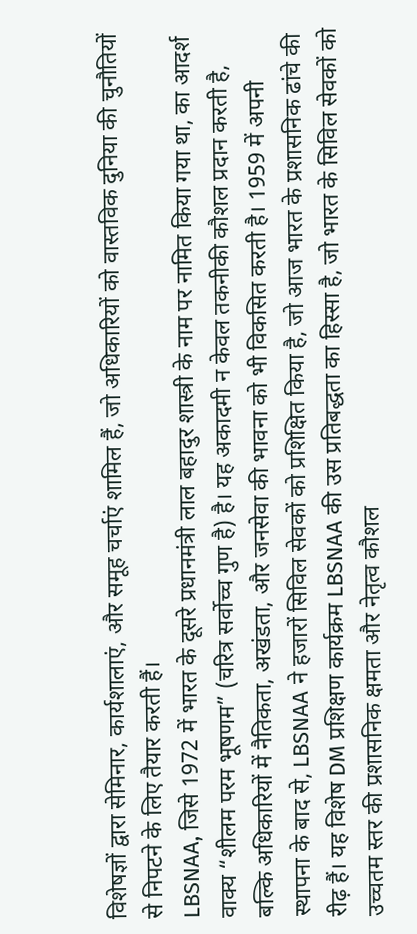विशेषज्ञों द्वारा सेमिनार, कार्यशालाएं, और समूह चर्चाएं शामिल हैं, जो अधिकारियों को वास्तविक दुनिया की चुनौतियों से निपटने के लिए तैयार करती हैं।
LBSNAA, जिसे 1972 में भारत के दूसरे प्रधानमंत्री लाल बहादुर शास्त्री के नाम पर नामित किया गया था, का आदर्श वाक्य “शीलम परम भूषणम” (चरित्र सर्वोच्च गुण है) है। यह अकादमी न केवल तकनीकी कौशल प्रदान करती है, बल्कि अधिकारियों में नैतिकता, अखंडता, और जनसेवा की भावना को भी विकसित करती है। 1959 में अपनी स्थापना के बाद से, LBSNAA ने हजारों सिविल सेवकों को प्रशिक्षित किया है, जो आज भारत के प्रशासनिक ढांचे की रीढ़ हैं। यह विशेष DM प्रशिक्षण कार्यक्रम LBSNAA की उस प्रतिबद्धता का हिस्सा है, जो भारत के सिविल सेवकों को उच्चतम स्तर की प्रशासनिक क्षमता और नेतृत्व कौशल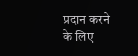प्रदान करने के लिए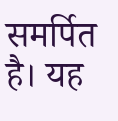समर्पित है। यह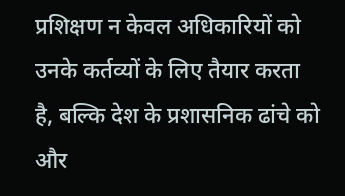प्रशिक्षण न केवल अधिकारियों को उनके कर्तव्यों के लिए तैयार करता है, बल्कि देश के प्रशासनिक ढांचे को और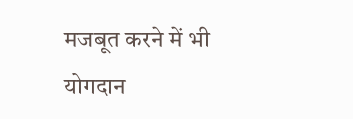मजबूत करने में भी योगदान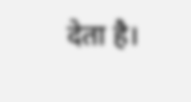देता है।